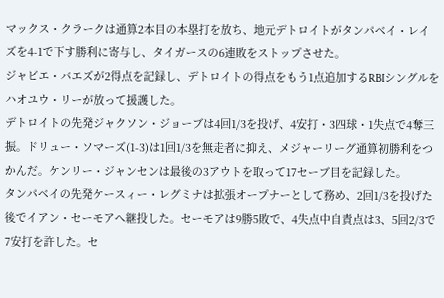マックス・クラークは通算2本目の本塁打を放ち、地元デトロイトがタンパベイ・レイズを4-1で下す勝利に寄与し、タイガースの6連敗をストップさせた。
ジャビエ・バエズが2得点を記録し、デトロイトの得点をもう1点追加するRBIシングルをハオユウ・リーが放って援護した。
デトロイトの先発ジャクソン・ジョーブは4回1/3を投げ、4安打・3四球・1失点で4奪三振。ドリュー・ソマーズ(1-3)は1回1/3を無走者に抑え、メジャーリーグ通算初勝利をつかんだ。ケンリー・ジャンセンは最後の3アウトを取って17セーブ目を記録した。
タンパベイの先発ケースィー・レグミナは拡張オープナーとして務め、2回1/3を投げた後でイアン・セーモアへ継投した。セーモアは9勝5敗で、4失点中自責点は3、5回2/3で7安打を許した。セ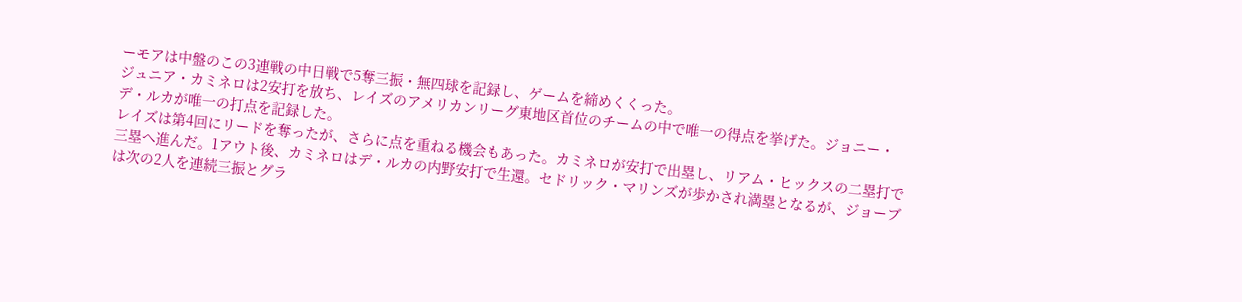ーモアは中盤のこの3連戦の中日戦で5奪三振・無四球を記録し、ゲームを締めくくった。
ジュニア・カミネロは2安打を放ち、レイズのアメリカンリーグ東地区首位のチームの中で唯一の得点を挙げた。ジョニー・デ・ルカが唯一の打点を記録した。
レイズは第4回にリードを奪ったが、さらに点を重ねる機会もあった。カミネロが安打で出塁し、リアム・ヒックスの二塁打で三塁へ進んだ。1アウト後、カミネロはデ・ルカの内野安打で生還。セドリック・マリンズが歩かされ満塁となるが、ジョーブは次の2人を連続三振とグラ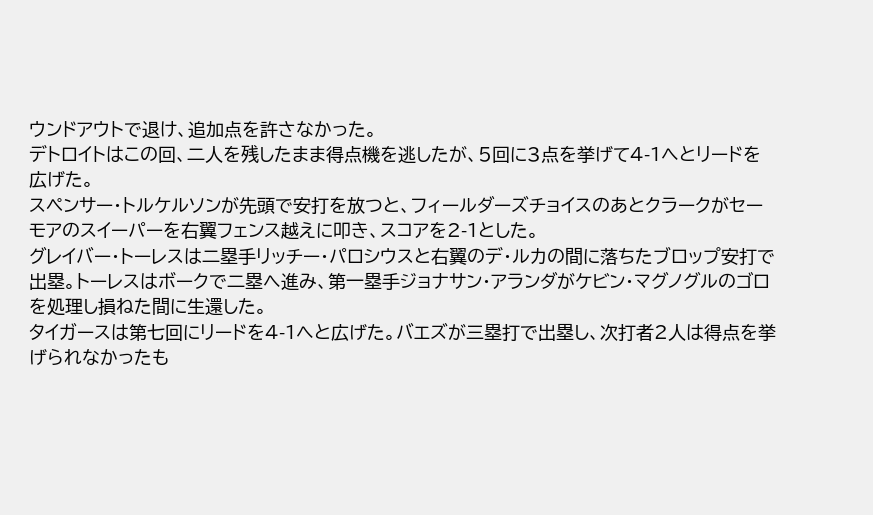ウンドアウトで退け、追加点を許さなかった。
デトロイトはこの回、二人を残したまま得点機を逃したが、5回に3点を挙げて4-1へとリードを広げた。
スペンサー・トルケルソンが先頭で安打を放つと、フィールダーズチョイスのあとクラークがセーモアのスイーパーを右翼フェンス越えに叩き、スコアを2-1とした。
グレイバー・トーレスは二塁手リッチー・パロシウスと右翼のデ・ルカの間に落ちたブロップ安打で出塁。トーレスはボークで二塁へ進み、第一塁手ジョナサン・アランダがケビン・マグノグルのゴロを処理し損ねた間に生還した。
タイガースは第七回にリードを4-1へと広げた。バエズが三塁打で出塁し、次打者2人は得点を挙げられなかったも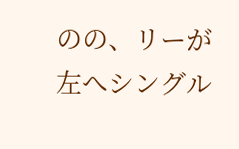のの、リーが左へシングル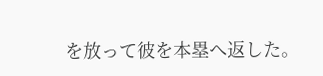を放って彼を本塁へ返した。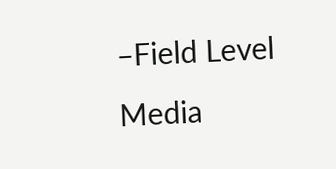–Field Level Media